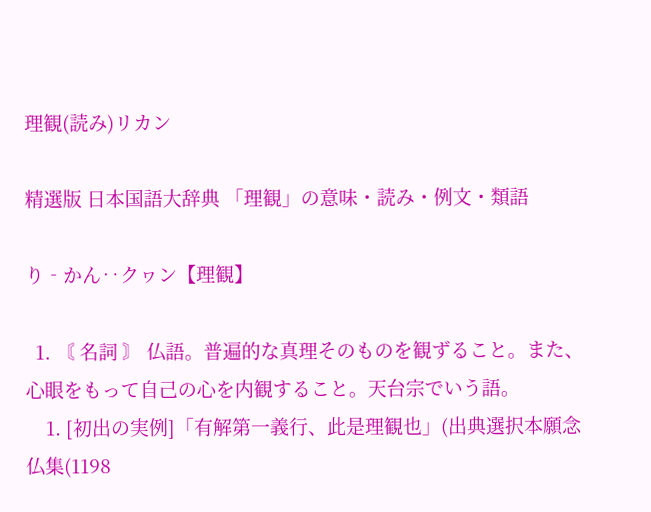理観(読み)リカン

精選版 日本国語大辞典 「理観」の意味・読み・例文・類語

り‐かん‥クヮン【理観】

  1. 〘 名詞 〙 仏語。普遍的な真理そのものを観ずること。また、心眼をもって自己の心を内観すること。天台宗でいう語。
    1. [初出の実例]「有解第一義行、此是理観也」(出典選択本願念仏集(1198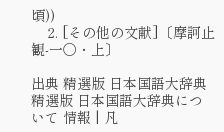頃))
    2. [その他の文献]〔摩訶止観‐一〇・上〕

出典 精選版 日本国語大辞典精選版 日本国語大辞典について 情報 | 凡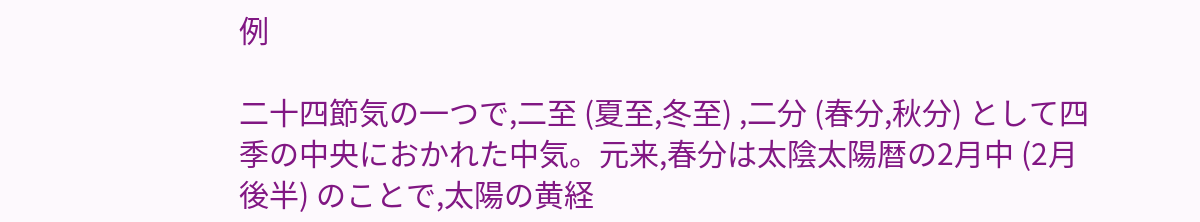例

二十四節気の一つで,二至 (夏至,冬至) ,二分 (春分,秋分) として四季の中央におかれた中気。元来,春分は太陰太陽暦の2月中 (2月後半) のことで,太陽の黄経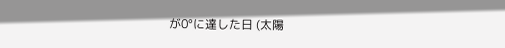が0°に達した日 (太陽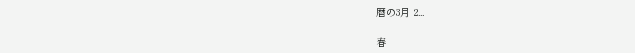暦の3月 2...

春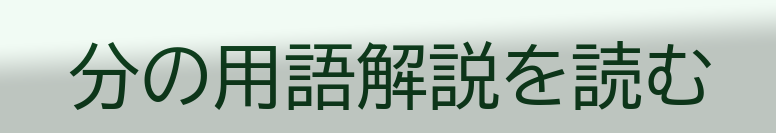分の用語解説を読む